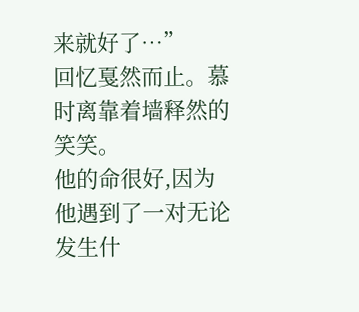来就好了…”
回忆戛然而止。慕时离靠着墙释然的笑笑。
他的命很好,因为他遇到了一对无论发生什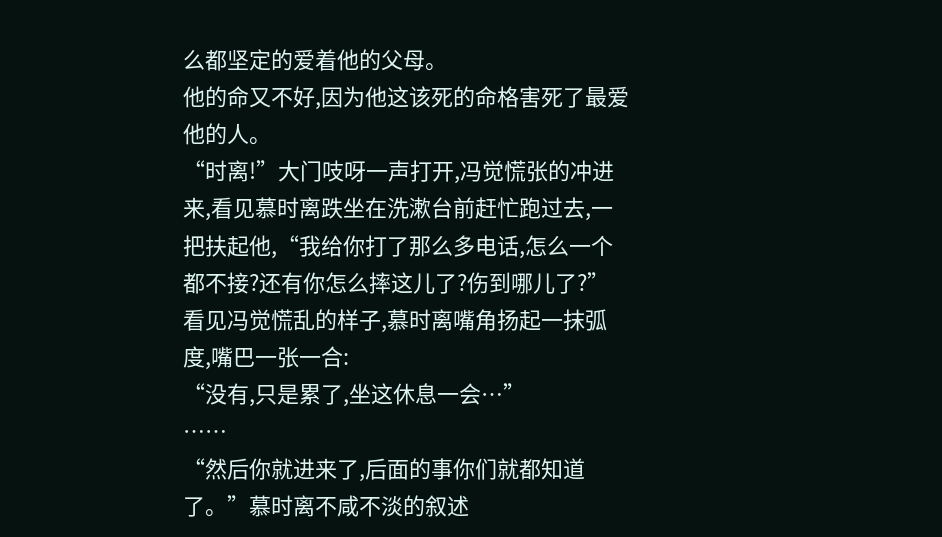么都坚定的爱着他的父母。
他的命又不好,因为他这该死的命格害死了最爱他的人。
“时离!”大门吱呀一声打开,冯觉慌张的冲进来,看见慕时离跌坐在洗漱台前赶忙跑过去,一把扶起他,“我给你打了那么多电话,怎么一个都不接?还有你怎么摔这儿了?伤到哪儿了?”
看见冯觉慌乱的样子,慕时离嘴角扬起一抹弧度,嘴巴一张一合:
“没有,只是累了,坐这休息一会…”
……
“然后你就进来了,后面的事你们就都知道了。”慕时离不咸不淡的叙述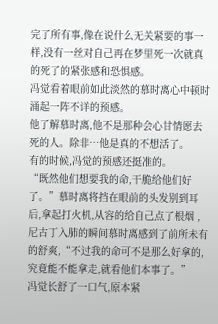完了所有事,像在说什么无关紧要的事一样,没有一丝对自己再在梦里死一次就真的死了的紧张感和恐惧感。
冯觉看着眼前如此淡然的慕时离心中顿时涌起一阵不详的预感。
他了解慕时离,他不是那种会心甘情愿去死的人。除非…他是真的不想活了。
有的时候,冯觉的预感还挺准的。
“既然他们想要我的命,干脆给他们好了。”慕时离将挡在眼前的头发别到耳后,拿起打火机,从容的给自己点了根烟 ,尼古丁入肺的瞬间慕时离感到了前所未有的舒爽,“不过我的命可不是那么好拿的,究竟能不能拿走,就看他们本事了。”
冯觉长舒了一口气,原本紧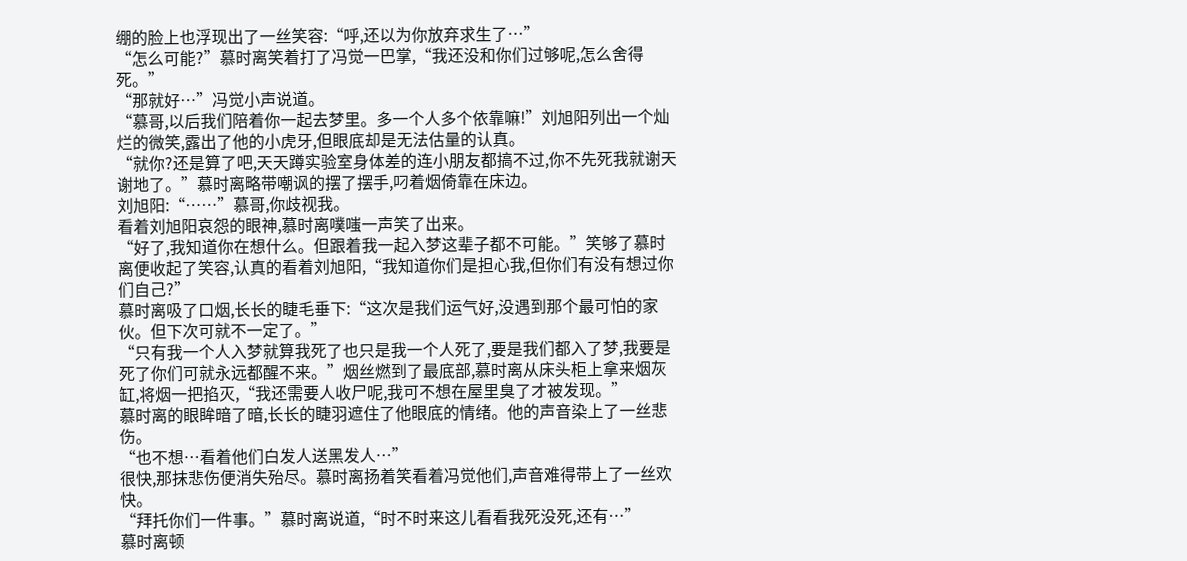绷的脸上也浮现出了一丝笑容:“呼,还以为你放弃求生了…”
“怎么可能?”慕时离笑着打了冯觉一巴掌,“我还没和你们过够呢,怎么舍得死。”
“那就好…”冯觉小声说道。
“慕哥,以后我们陪着你一起去梦里。多一个人多个依靠嘛!”刘旭阳列出一个灿烂的微笑,露出了他的小虎牙,但眼底却是无法估量的认真。
“就你?还是算了吧,天天蹲实验室身体差的连小朋友都搞不过,你不先死我就谢天谢地了。”慕时离略带嘲讽的摆了摆手,叼着烟倚靠在床边。
刘旭阳:“……”慕哥,你歧视我。
看着刘旭阳哀怨的眼神,慕时离噗嗤一声笑了出来。
“好了,我知道你在想什么。但跟着我一起入梦这辈子都不可能。”笑够了慕时离便收起了笑容,认真的看着刘旭阳,“我知道你们是担心我,但你们有没有想过你们自己?”
慕时离吸了口烟,长长的睫毛垂下:“这次是我们运气好,没遇到那个最可怕的家伙。但下次可就不一定了。”
“只有我一个人入梦就算我死了也只是我一个人死了,要是我们都入了梦,我要是死了你们可就永远都醒不来。”烟丝燃到了最底部,慕时离从床头柜上拿来烟灰缸,将烟一把掐灭,“我还需要人收尸呢,我可不想在屋里臭了才被发现。”
慕时离的眼眸暗了暗,长长的睫羽遮住了他眼底的情绪。他的声音染上了一丝悲伤。
“也不想…看着他们白发人送黑发人…”
很快,那抹悲伤便消失殆尽。慕时离扬着笑看着冯觉他们,声音难得带上了一丝欢快。
“拜托你们一件事。”慕时离说道,“时不时来这儿看看我死没死,还有…”
慕时离顿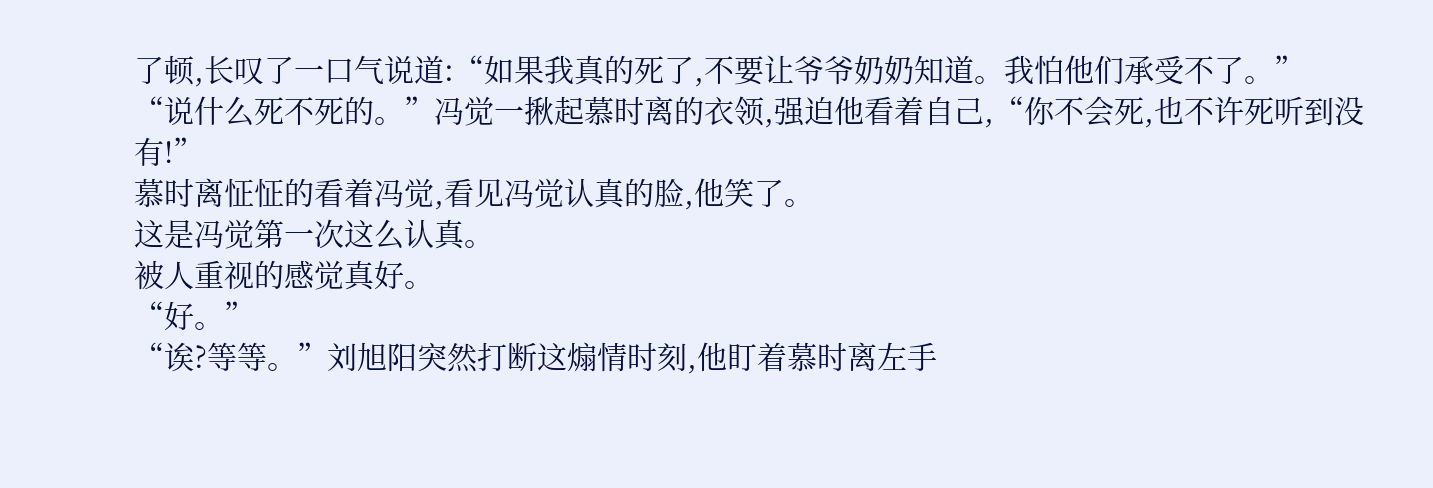了顿,长叹了一口气说道:“如果我真的死了,不要让爷爷奶奶知道。我怕他们承受不了。”
“说什么死不死的。”冯觉一揪起慕时离的衣领,强迫他看着自己,“你不会死,也不许死听到没有!”
慕时离怔怔的看着冯觉,看见冯觉认真的脸,他笑了。
这是冯觉第一次这么认真。
被人重视的感觉真好。
“好。”
“诶?等等。”刘旭阳突然打断这煽情时刻,他盯着慕时离左手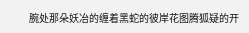腕处那朵妖冶的缠着黑蛇的彼岸花图腾狐疑的开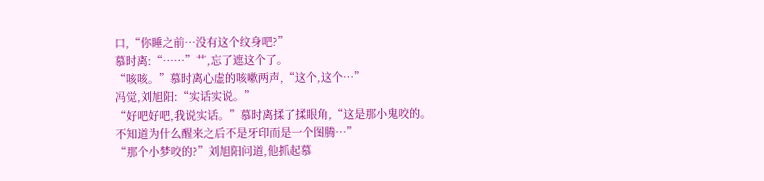口,“你睡之前…没有这个纹身吧?”
慕时离:“……”艹,忘了遮这个了。
“咳咳。”慕时离心虚的咳嗽两声,“这个,这个…”
冯觉,刘旭阳:“实话实说。”
“好吧好吧,我说实话。”慕时离揉了揉眼角,“这是那小鬼咬的。不知道为什么醒来之后不是牙印而是一个图腾…”
“那个小梦咬的?”刘旭阳问道,他抓起慕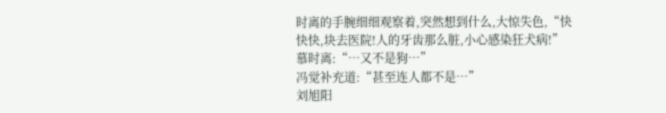时离的手腕细细观察着,突然想到什么,大惊失色,“快快快,块去医院!人的牙齿那么脏,小心感染狂犬病!”
慕时离:“…又不是狗…”
冯觉补充道:“甚至连人都不是…”
刘旭阳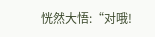恍然大悟:“对哦!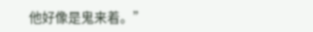他好像是鬼来着。”